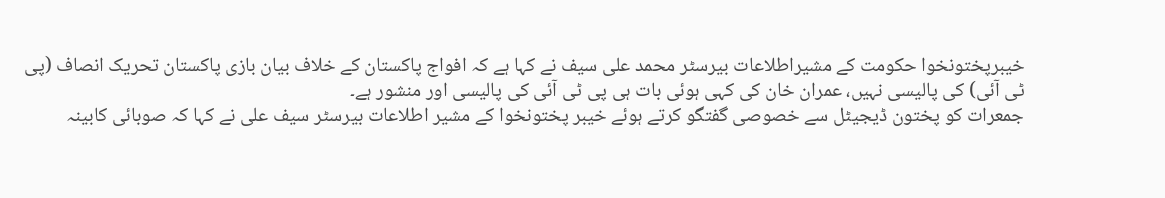خیبرپختونخوا حکومت کے مشیراطلاعات بیرسٹر محمد علی سیف نے کہا ہے کہ افواج پاکستان کے خلاف بیان بازی پاکستان تحریک انصاف (پی ٹی آئی) کی پالیسی نہیں، عمران خان کی کہی ہوئی بات ہی پی ٹی آئی کی پالیسی اور منشور ہے۔
جمعرات کو پختون ڈیجیٹل سے خصوصی گفتگو کرتے ہوئے خیبر پختونخوا کے مشیر اطلاعات بیرسٹر سیف علی نے کہا کہ صوبائی کابینہ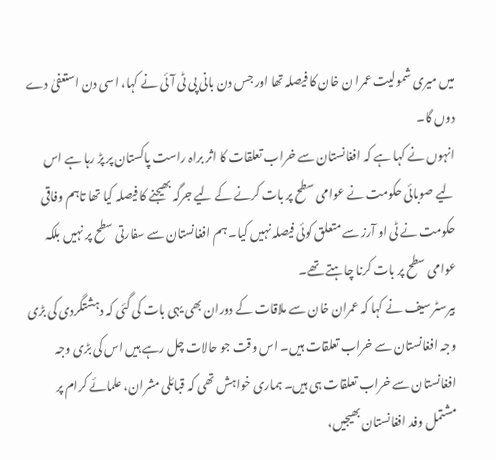میں میری شمولیت عمرا ن خان کا فیصلہ تھا اور جس دن بانی پی ٹی آئی نے کہا، اسی دن استعفیٰ دے دوں گا۔
انہوں نے کہا ہے کہ افغانستان سے خراب تعلقات کا اثر براہ راست پاکستان پر پڑ رہا ہے اس لیے صوبائی حکومت نے عوامی سطح پر بات کرنے کے لیے جرگہ بھیجنے کا فیصلہ کیا تھا تاہم وفاقی حکومت نے ٹی او آرز سے متعلق کوئی فیصلہ نہیں کیا۔ ہم افغانستان سے سفارتی سطح پر نہیں بلکہ عوامی سطح پر بات کرنا چاہتے تھے۔
بیرسٹر سیف نے کہا کہ عمران خان سے ملاقات کے دوران بھی یہی بات کی گئی کہ دہشتگردی کی بڑی وجہ افغانستان سے خراب تعلقات ہیں۔ اس وقت جو حالات چل رہے ہیں اس کی بڑی وجہ افغانستان سے خراب تعلقات ہی ہیں۔ ہماری خواہش تھی کہ قبائلی مشران، علمائے کرام پر مشتمل وفد افغانستان بھیجیں،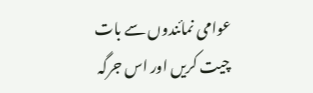عوامی نمائندوں سے بات چیت کریں اور اس جرگہ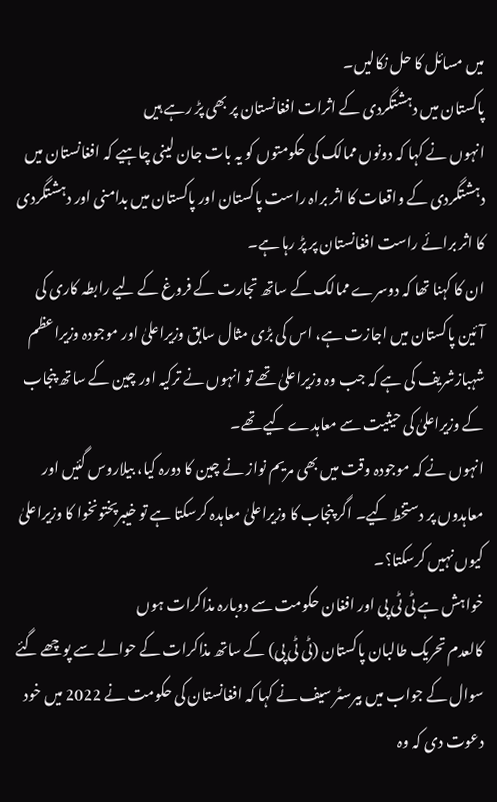میں مسائل کا حل نکالیں۔
پاکستان میں دہشتگردی کے اثرات افغانستان پر بھی پڑ رہے ہیں
انہوں نے کہا کہ دونوں ممالک کی حکومتوں کو یہ بات جان لینی چاہیے کہ افغانستان میں دہشتگردی کے واقعات کا اثر براہ راست پاکستان اور پاکستان میں بدامنی اور دہشتگردی کا اثر برائے راست افغانستان پر پڑ رہا ہے۔
ان کا کہنا تھا کہ دوسرے ممالک کے ساتھ تجارت کے فروغ کے لیے رابطہ کاری کی آئین پاکستان میں اجازت ہے، اس کی بڑی مثال سابق وزیراعلیٰ اور موجودہ وزیراعظم شہبازشریف کی ہے کہ جب وہ وزیراعلیٰ تھے تو انہوں نے ترکیہ اور چین کے ساتھ پنجاب کے وزیراعلیٰ کی حیثیت سے معاہدے کیے تھے۔
انہوں نے کہ موجودہ وقت میں بھی مریم نواز نے چین کا دورہ کیا، بیلاروس گئیں اور معاہدوں پر دستخط کیے۔ اگر پنجاب کا وزیراعلیٰ معاہدہ کرسکتا ہے تو خیبرپختونخوا کا وزیراعلیٰ کیوں نہیں کرسکتا؟۔
خواہش ہے ٹی ٹی پی اور افغان حکومت سے دوبارہ مذاکرات ہوں
کالعدم تحریک طالبان پاکستان (ٹی ٹی پی) کے ساتھ مذاکرات کے حوالے سے پوچھے گئے سوال کے جواب میں بیرسٹر سیف نے کہا کہ افغانستان کی حکومت نے 2022 میں خود دعوت دی کہ وہ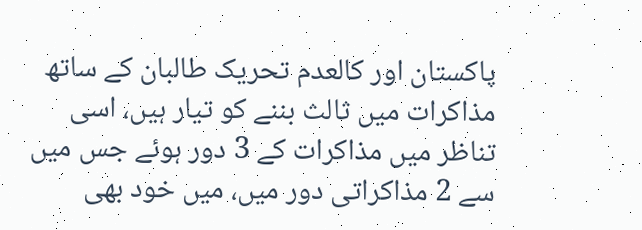پاکستان اور کالعدم تحریک طالبان کے ساتھ مذاکرات میں ثالث بننے کو تیار ہیں، اسی تناظر میں مذاکرات کے 3 دور ہوئے جس میں سے 2 مذاکراتی دور میں، میں خود بھی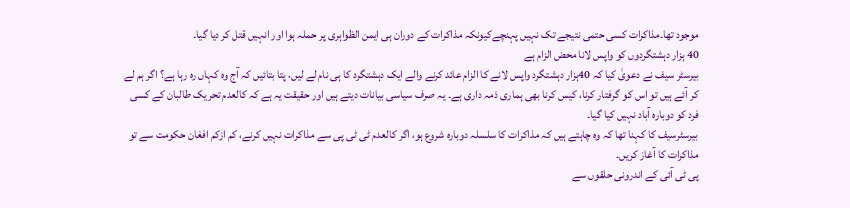موجود تھا۔مذاکرات کسی حتمی نتیجے تک نہیں پہنچےکیونکہ مذاکرات کے دوران ہی ایمن الظواہری پر حملہ ہوا اور انہیں قتل کر دیا گیا۔
40 ہزار دہشتگردوں کو واپس لانا محض الزام ہے
بیرسٹر سیف نے دعویٰ کیا کہ 40ہزار دہشتگرد واپس لانے کا الزام عائد کرنے والے ایک دہشتگرد کا ہی نام لے لیں، پتا بتائیں کہ آج وہ کہاں رہ رہا ہے؟ اگر ہم لے کر آئے ہیں تو اس کو گرفتار کرنا، کیس کرنا بھی ہماری ذمہ داری ہے۔ یہ صرف سیاسی بیانات دیتے ہیں اور حقیقت یہ ہے کہ کالعدم تحریک طالبان کے کسی فرد کو دوبارہ آباد نہیں کیا گیا۔
بیرسٹرسیف کا کہنا تھا کہ وہ چاہتے ہیں کہ مذاکرات کا سلسلہ دوبارہ شروع ہو، اگر کالعدم ٹی ٹی پی سے مذاکرات نہیں کرنے، کم ازکم افغان حکومت سے تو مذاکرات کا آغاز کریں۔
پی ٹی آئی کے اندرونی حلقوں سے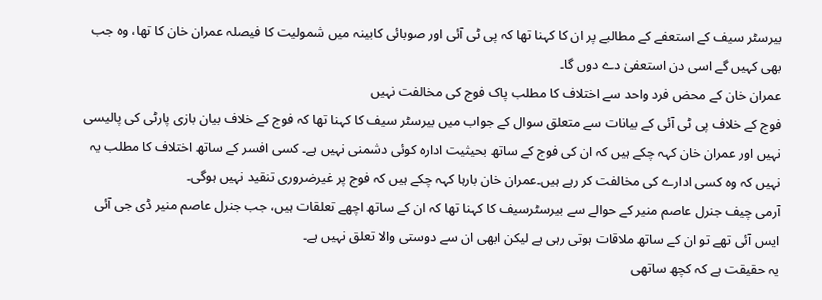بیرسٹر سیف کے استعفے کے مطالبے پر ان کا کہنا تھا کہ پی ٹی آئی اور صوبائی کابینہ میں شمولیت کا فیصلہ عمران خان کا تھا، وہ جب بھی کہیں گے اسی دن استعفیٰ دے دوں گا۔
عمران خان کے محض فرد واحد سے اختلاف کا مطلب پاک فوج کی مخالفت نہیں
فوج کے خلاف پی ٹی آئی کے بیانات سے متعلق سوال کے جواب میں بیرسٹر سیف کا کہنا تھا کہ فوج کے خلاف بیان بازی پارٹی کی پالیسی نہیں اور عمران خان کہہ چکے ہیں کہ ان کی فوج کے ساتھ بحیثیت ادارہ کوئی دشمنی نہیں ہے۔ کسی افسر کے ساتھ اختلاف کا مطلب یہ نہیں کہ وہ کسی ادارے کی مخالفت کر رہے ہیں۔عمران خان بارہا کہہ چکے ہیں کہ فوج پر غیرضروری تنقید نہیں ہوگی۔
آرمی چیف جنرل عاصم منیر کے حوالے سے بیرسٹرسیف کا کہنا تھا کہ ان کے ساتھ اچھے تعلقات ہیں، جب جنرل عاصم منیر ڈی جی آئی ایس آئی تھے تو ان کے ساتھ ملاقات ہوتی رہی ہے لیکن ابھی ان سے دوستی والا تعلق نہیں ہے۔
یہ حقیقت ہے کہ کچھ ساتھی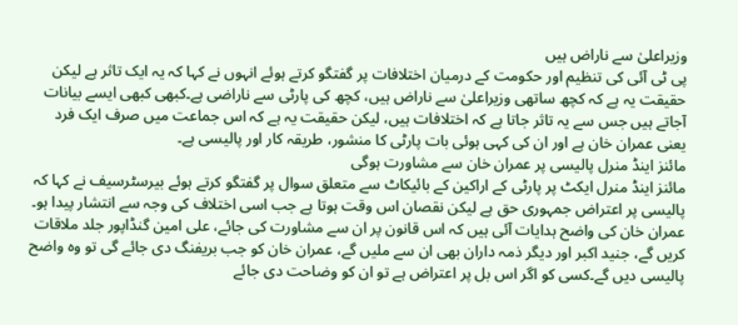وزیراعلیٰ سے ناراض ہیں
پی ٹی آئی کی تنظیم اور حکومت کے درمیان اختلافات پر گفتگو کرتے ہوئے انہوں نے کہا کہ یہ ایک تاثر ہے لیکن حقیقت یہ ہے کہ کچھ ساتھی وزیراعلیٰ سے ناراض ہیں، کچھ کی پارٹی سے ناراضی ہے۔کبھی کبھی ایسے بیانات آجاتے ہیں جس سے یہ تاثر جاتا ہے کہ اختلافات ہیں، لیکن حقیقت یہ ہے کہ اس جماعت میں صرف ایک فرد یعنی عمران خان ہے اور ان کی کہی ہوئی بات پارٹی کا منشور، طریقہ کار اور پالیسی ہے۔
مائنز اینڈ منرل پالیسی پر عمران خان سے مشاورت ہوگی
مائنز اینڈ منرل ایکٹ پر پارٹی کے اراکین کے بائیکاٹ سے متعلق سوال پر گفتگو کرتے ہوئے بیرسٹرسیف نے کہا کہ پالیسی پر اعتراض جمہوری حق ہے لیکن نقصان اس وقت ہوتا ہے جب اسی اختلاف کی وجہ سے انتشار پیدا ہو۔ عمران خان کی واضح ہدایات آئی ہیں کہ اس قانون پر ان سے مشاورت کی جائے، علی امین گنڈاپور جلد ملاقات کریں گے، جنید اکبر اور دیگر ذمہ داران بھی ان سے ملیں گے، عمران خان کو جب بریفنگ دی جائے گی تو وہ واضح پالیسی دیں گے۔کسی کو اگر اس بل پر اعتراض ہے تو ان کو وضاحت دی جائے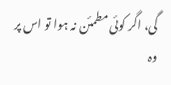گی، اگر کوئی مطمئن نہ ہوا تو اس پر وہ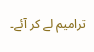ترامیم لے کر آئے۔